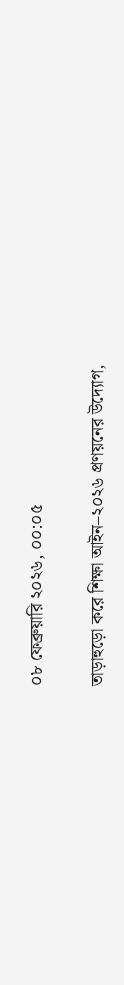০৮ ফেব্রুয়ারি ২০২৬, ০০:০৫

তাড়াহুড়ো করে শিক্ষা আইন–২০২৬ প্রণয়নের উদ্যোগ,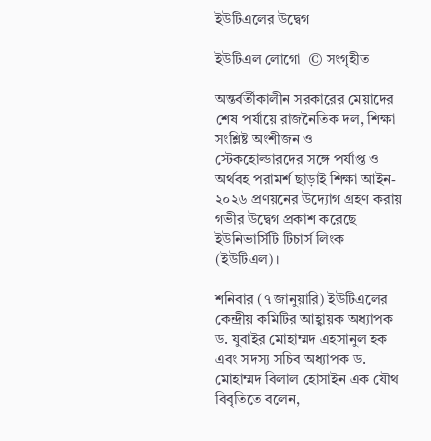ইউটিএলের উদ্বেগ

ইউটিএল লোগো  © সংগৃহীত

অন্তর্বর্তীকালীন সরকারের মেয়াদের শেষ পর্যায়ে রাজনৈতিক দল, শিক্ষা সংশ্লিষ্ট অংশীজন ও স্টেকহোল্ডারদের সঙ্গে পর্যাপ্ত ও অর্থবহ পরামর্শ ছাড়াই শিক্ষা আইন- ২০২৬ প্রণয়নের উদ্যোগ গ্রহণ করায় গভীর উদ্বেগ প্রকাশ করেছে ইউনিভার্সিটি টিচার্স লিংক (ইউটিএল)।

শনিবার (৭ জানুয়ারি) ইউটিএলের কেন্দ্রীয় কমিটির আহ্বায়ক অধ্যাপক ড. যুবাইর মোহাম্মদ এহসানুল হক এবং সদস্য সচিব অধ্যাপক ড. মোহাম্মদ বিলাল হোসাইন এক যৌথ বিবৃতিতে বলেন,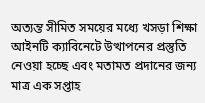অত্যন্ত সীমিত সময়ের মধ্যে খসড়া শিক্ষা আইনটি ক্যাবিনেটে উত্থাপনের প্রস্তুতি নেওয়া হচ্ছে এবং মতামত প্রদানের জন্য মাত্র এক সপ্তাহ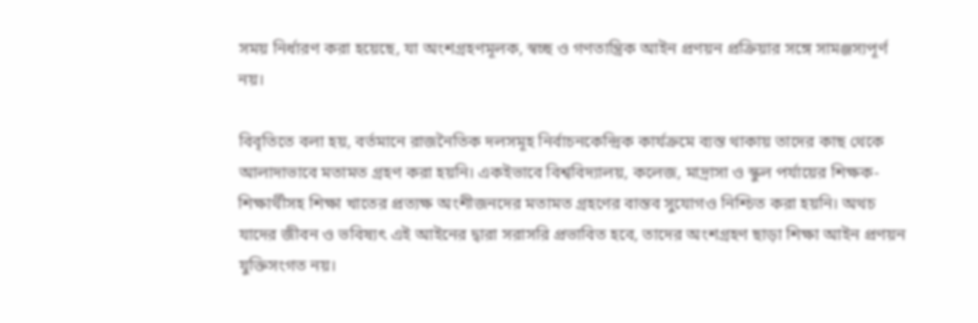সময় নির্ধারণ করা হয়েছে, যা অংশগ্রহণমূলক, স্বচ্ছ ও গণতান্ত্রিক আইন প্রণয়ন প্রক্রিয়ার সঙ্গে সামঞ্জস্যপূর্ণ নয়।

বিবৃতিতে বলা হয়, বর্তমানে রাজনৈতিক দলসমূহ নির্বাচনকেন্দ্রিক কার্যক্রমে ব্যস্ত থাকায় তাদের কাছ থেকে আলাদাভাবে মতামত গ্রহণ করা হয়নি। একইভাবে বিশ্ববিদ্যালয়, কলেজ, মাদ্রাসা ও স্কুল পর্যায়ের শিক্ষক-শিক্ষার্থীসহ শিক্ষা খাতের প্রত্যক্ষ অংশীজনদের মতামত গ্রহণের বাস্তব সুযোগও নিশ্চিত করা হয়নি। অথচ যাদের জীবন ও ভবিষ্যৎ এই আইনের দ্বারা সরাসরি প্রভাবিত হবে, তাদের অংশগ্রহণ ছাড়া শিক্ষা আইন প্রণয়ন যুক্তিসংগত নয়।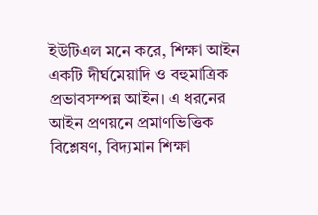ইউটিএল মনে করে, শিক্ষা আইন একটি দীর্ঘমেয়াদি ও বহুমাত্রিক প্রভাবসম্পন্ন আইন। এ ধরনের আইন প্রণয়নে প্রমাণভিত্তিক বিশ্লেষণ, বিদ্যমান শিক্ষা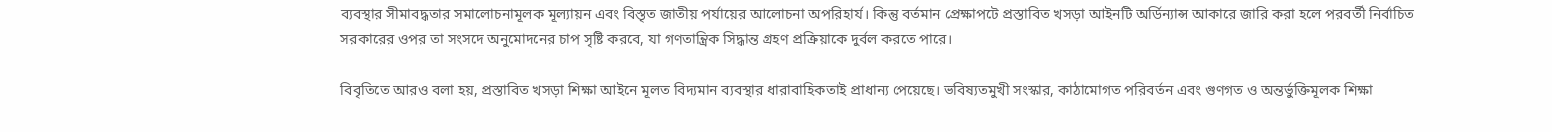ব্যবস্থার সীমাবদ্ধতার সমালোচনামূলক মূল্যায়ন এবং বিস্তৃত জাতীয় পর্যায়ের আলোচনা অপরিহার্য। কিন্তু বর্তমান প্রেক্ষাপটে প্রস্তাবিত খসড়া আইনটি অর্ডিন্যান্স আকারে জারি করা হলে পরবর্তী নির্বাচিত সরকারের ওপর তা সংসদে অনুমোদনের চাপ সৃষ্টি করবে, যা গণতান্ত্রিক সিদ্ধান্ত গ্রহণ প্রক্রিয়াকে দুর্বল করতে পারে।

বিবৃতিতে আরও বলা হয়, প্রস্তাবিত খসড়া শিক্ষা আইনে মূলত বিদ্যমান ব্যবস্থার ধারাবাহিকতাই প্রাধান্য পেয়েছে। ভবিষ্যতমুখী সংস্কার, কাঠামোগত পরিবর্তন এবং গুণগত ও অন্তর্ভুক্তিমূলক শিক্ষা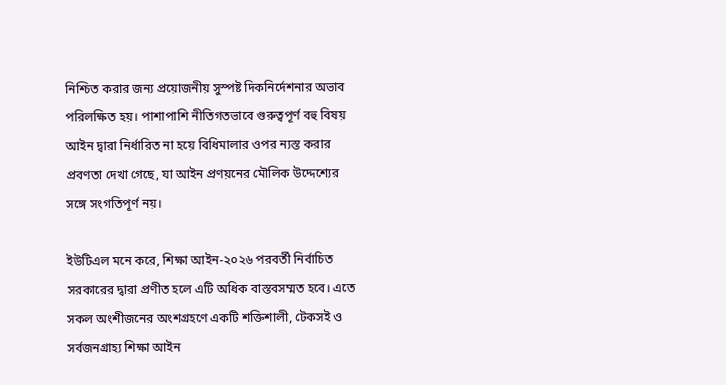নিশ্চিত করার জন্য প্রয়োজনীয় সুস্পষ্ট দিকনির্দেশনার অভাব পরিলক্ষিত হয়। পাশাপাশি নীতিগতভাবে গুরুত্বপূর্ণ বহু বিষয় আইন দ্বারা নির্ধারিত না হয়ে বিধিমালার ওপর ন্যস্ত করার প্রবণতা দেখা গেছে, যা আইন প্রণয়নের মৌলিক উদ্দেশ্যের সঙ্গে সংগতিপূর্ণ নয়।

ইউটিএল মনে করে, শিক্ষা আইন-২০২৬ পরবর্তী নির্বাচিত সরকারের দ্বারা প্রণীত হলে এটি অধিক বাস্তবসম্মত হবে। এতে সকল অংশীজনের অংশগ্রহণে একটি শক্তিশালী, টেকসই ও সর্বজনগ্রাহ্য শিক্ষা আইন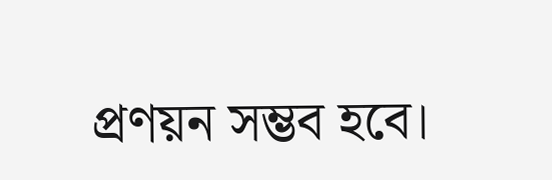প্রণয়ন সম্ভব হবে।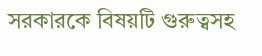সরকারকে বিষয়টি গুরুত্বসহ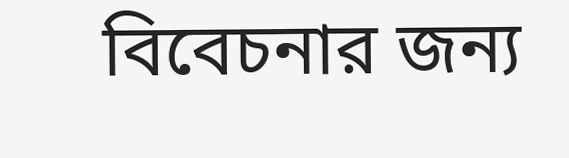বিবেচনার জন্য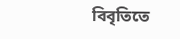বিবৃতিতে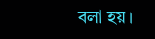বলা হয়।